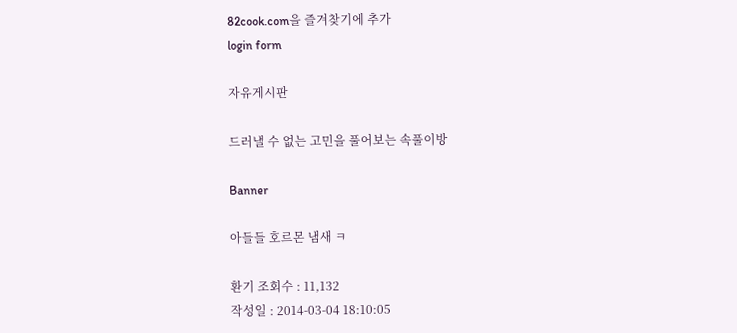82cook.com을 즐겨찾기에 추가
login form

자유게시판

드러낼 수 없는 고민을 풀어보는 속풀이방

Banner

아들들 호르몬 냄새 ㅋ

환기 조회수 : 11,132
작성일 : 2014-03-04 18:10:05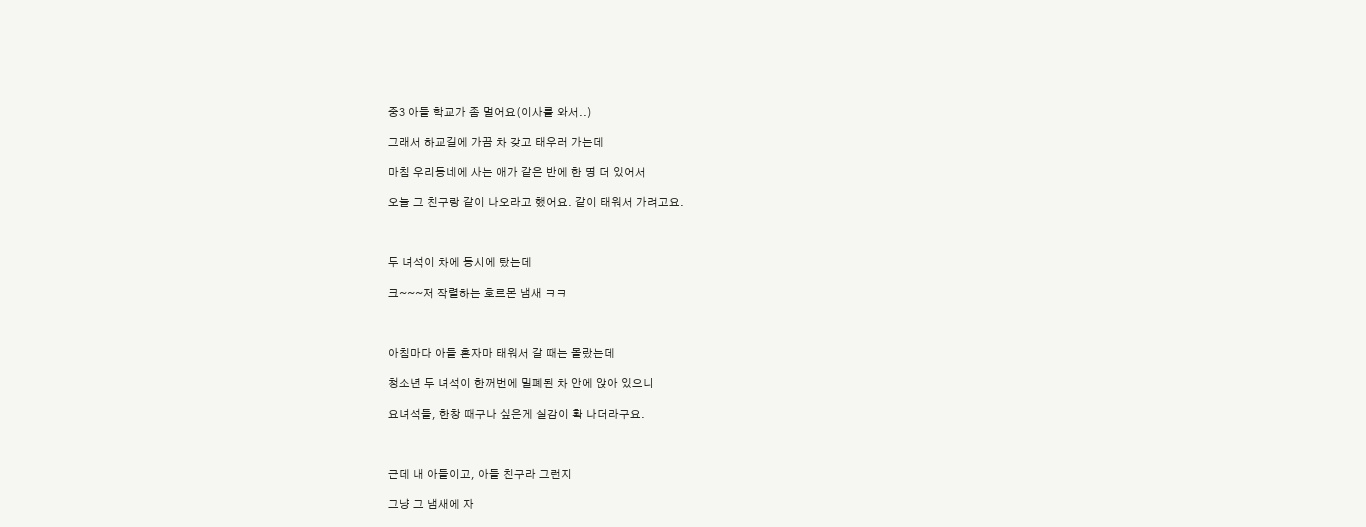중3 아들 학교가 좀 멀어요(이사를 와서..)

그래서 하교길에 가끔 차 갖고 태우러 가는데

마침 우리동네에 사는 애가 같은 반에 한 명 더 있어서

오늘 그 친구랑 같이 나오라고 했어요. 같이 태워서 가려고요.



두 녀석이 차에 동시에 탔는데

크~~~저 작렬하는 호르몬 냄새 ㅋㅋ



아침마다 아들 혼자마 태워서 갈 때는 몰랐는데

청소년 두 녀석이 한꺼번에 밀폐된 차 안에 앉아 있으니

요녀석들, 한창 때구나 싶은게 실감이 확 나더라구요.



근데 내 아들이고, 아들 친구라 그런지

그냥 그 냄새에 자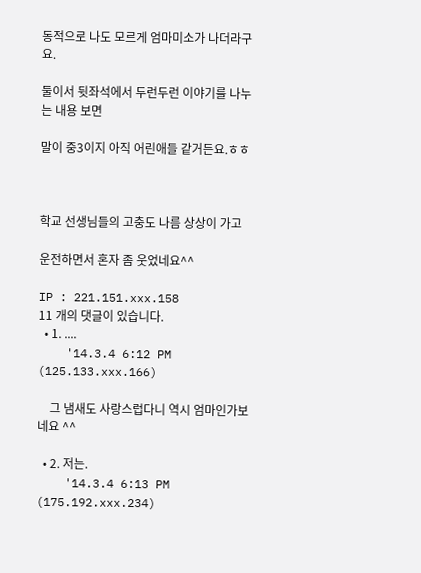동적으로 나도 모르게 엄마미소가 나더라구요.

둘이서 뒷좌석에서 두런두런 이야기를 나누는 내용 보면

말이 중3이지 아직 어린애들 같거든요.ㅎㅎ



학교 선생님들의 고충도 나름 상상이 가고

운전하면서 혼자 좀 웃었네요^^

IP : 221.151.xxx.158
11 개의 댓글이 있습니다.
  • 1. ....
    '14.3.4 6:12 PM (125.133.xxx.166)

    그 냄새도 사랑스럽다니 역시 엄마인가보네요 ^^

  • 2. 저는.
    '14.3.4 6:13 PM (175.192.xxx.234)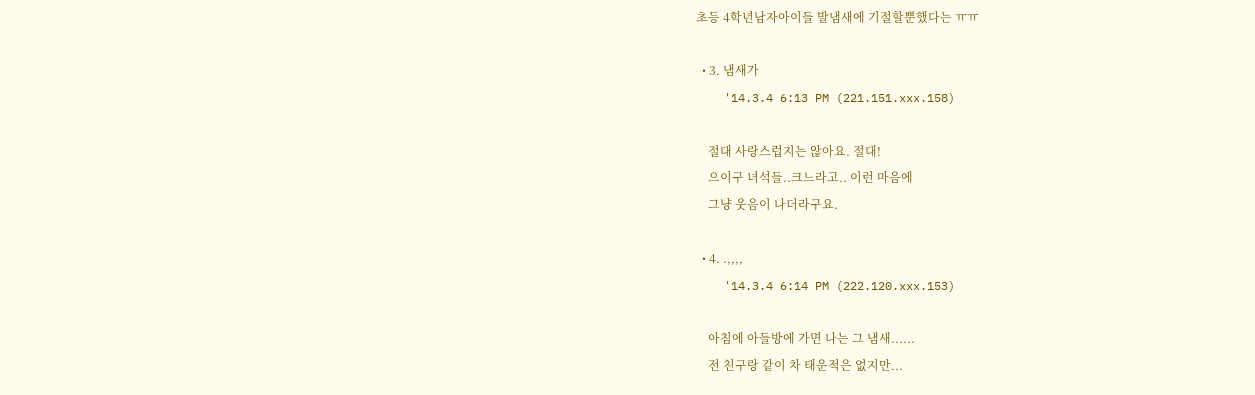초등 4학년남자아이들 발냄새에 기절할뿐했다는 ㅠㅠ

  • 3. 냄새가
    '14.3.4 6:13 PM (221.151.xxx.158)

    절대 사랑스럽지는 않아요. 절대!
    으이구 녀석들..크느라고.. 이런 마음에
    그냥 웃음이 나더라구요.

  • 4. .,,,,
    '14.3.4 6:14 PM (222.120.xxx.153)

    아침에 아들방에 가면 나는 그 냄새......
    전 친구랑 같이 차 태운적은 없지만...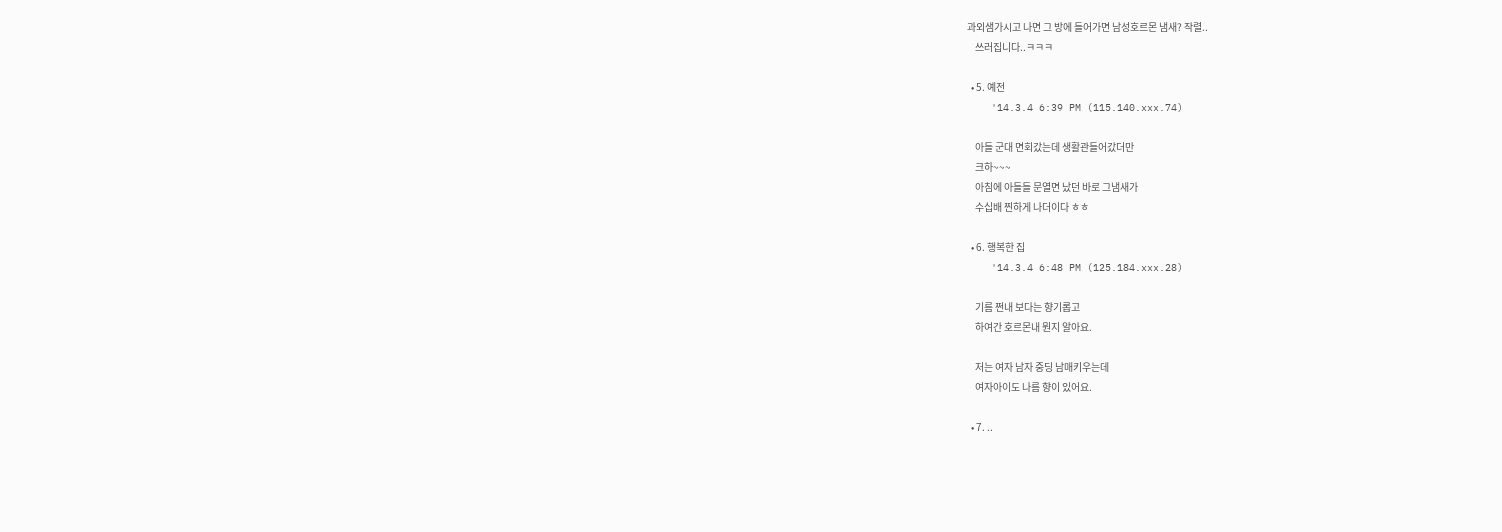과외샘가시고 나면 그 방에 들어가면 남성호르몬 냄새? 작렬..
    쓰러집니다..ㅋㅋㅋ

  • 5. 예전
    '14.3.4 6:39 PM (115.140.xxx.74)

    아들 군대 면회갔는데 생활관들어갔더만
    크하~~~
    아침에 아들들 문열면 났던 바로 그냄새가
    수십배 찐하게 나더이다 ㅎㅎ

  • 6. 행복한 집
    '14.3.4 6:48 PM (125.184.xxx.28)

    기름 쩐내 보다는 향기롭고
    하여간 호르몬내 뭔지 알아요.

    저는 여자 남자 중딩 남매키우는데
    여자아이도 나름 향이 있어요.

  • 7. ..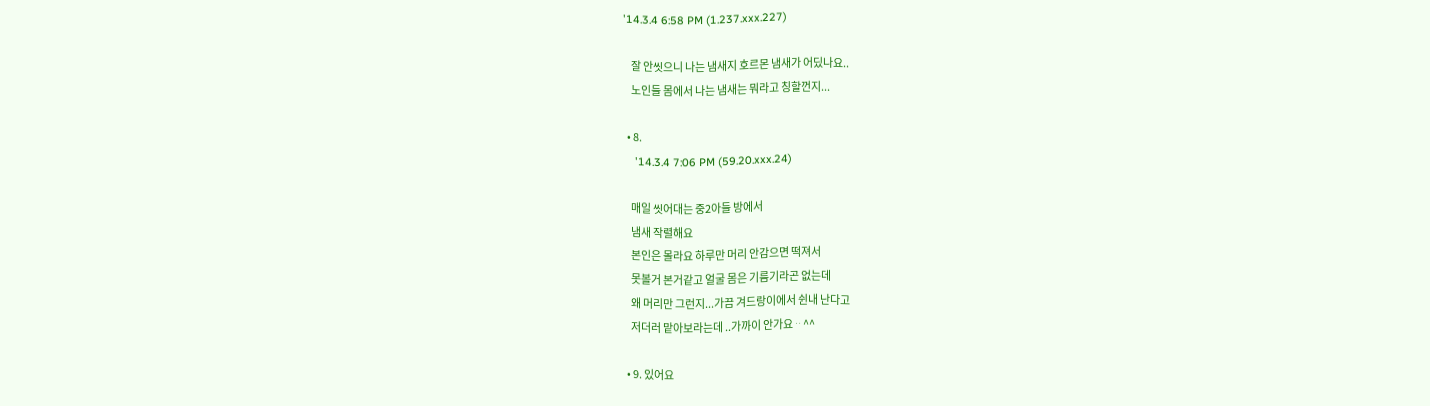'14.3.4 6:58 PM (1.237.xxx.227)

    잘 안씻으니 나는 냄새지 호르몬 냄새가 어딨나요..
    노인들 몸에서 나는 냄새는 뭐라고 칭할껀지...

  • 8.
    '14.3.4 7:06 PM (59.20.xxx.24)

    매일 씻어대는 중2아들 방에서
    냄새 작렬해요
    본인은 몰라요 하루만 머리 안감으면 떡져서
    못볼거 본거같고 얼굴 몸은 기름기라곤 없는데
    왜 머리만 그런지...가끔 겨드랑이에서 쉰내 난다고
    저더러 맡아보라는데 ..가까이 안가요ᆢ^^

  • 9. 있어요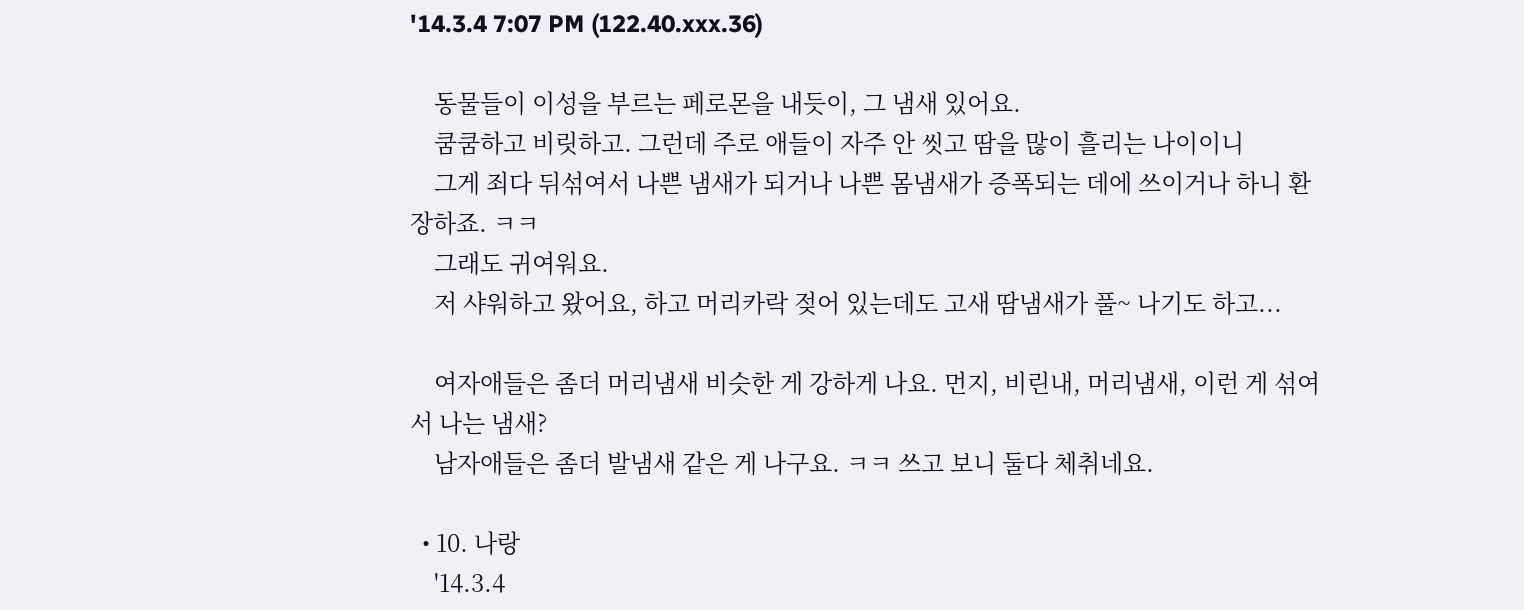'14.3.4 7:07 PM (122.40.xxx.36)

    동물들이 이성을 부르는 페로몬을 내듯이, 그 냄새 있어요.
    쿰쿰하고 비릿하고. 그런데 주로 애들이 자주 안 씻고 땀을 많이 흘리는 나이이니
    그게 죄다 뒤섞여서 나쁜 냄새가 되거나 나쁜 몸냄새가 증폭되는 데에 쓰이거나 하니 환장하죠. ㅋㅋ
    그래도 귀여워요.
    저 샤워하고 왔어요, 하고 머리카락 젖어 있는데도 고새 땀냄새가 풀~ 나기도 하고...

    여자애들은 좀더 머리냄새 비슷한 게 강하게 나요. 먼지, 비린내, 머리냄새, 이런 게 섞여서 나는 냄새?
    남자애들은 좀더 발냄새 같은 게 나구요. ㅋㅋ 쓰고 보니 둘다 체취네요.

  • 10. 나랑
    '14.3.4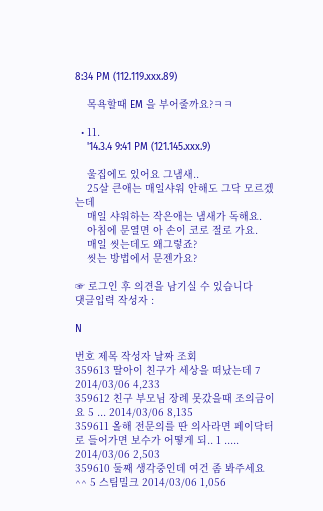8:34 PM (112.119.xxx.89)

    목욕할때 EM 을 부어줄까요?ㅋㅋ

  • 11.
    '14.3.4 9:41 PM (121.145.xxx.9)

    울집에도 있어요 그냄새..
    25살 큰애는 매일샤워 안해도 그닥 모르겠는데
    매일 샤워하는 작은애는 냄새가 독해요.
    아침에 문열면 아 손이 코로 절로 가요.
    매일 씻는데도 왜그렇죠?
    씻는 방법에서 문젠가요?

☞ 로그인 후 의견을 남기실 수 있습니다
댓글입력 작성자 :

N

번호 제목 작성자 날짜 조회
359613 딸아이 친구가 세상을 떠났는데 7 2014/03/06 4,233
359612 친구 부모님 장례 못갔을때 조의금이요 5 ... 2014/03/06 8,135
359611 올해 전문의를 딴 의사라면 페이닥터로 들어가면 보수가 어떻게 되.. 1 ..... 2014/03/06 2,503
359610 둘째 생각중인데 여건 좀 봐주세요 ^^ 5 스팀밀크 2014/03/06 1,056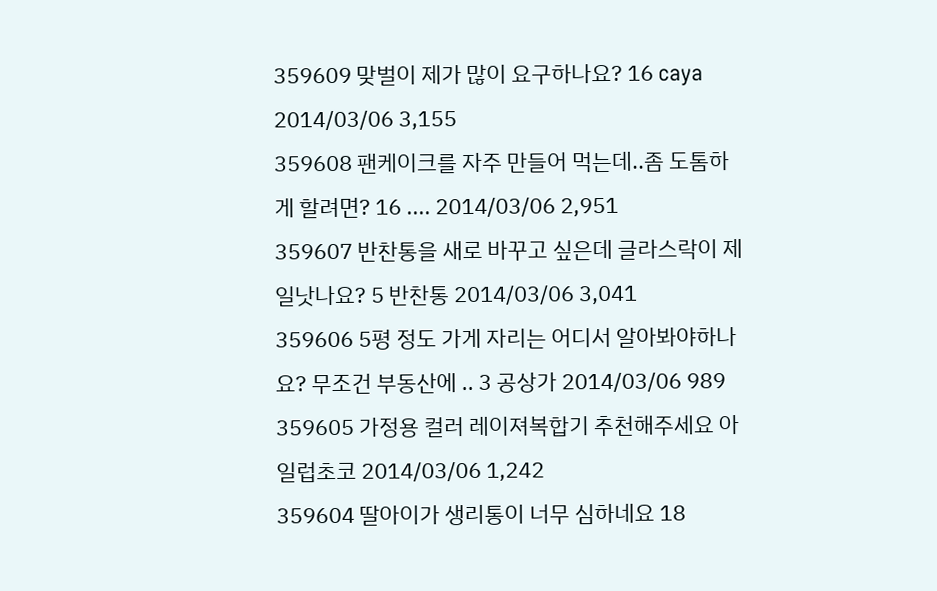359609 맞벌이 제가 많이 요구하나요? 16 caya 2014/03/06 3,155
359608 팬케이크를 자주 만들어 먹는데..좀 도톰하게 할려면? 16 .... 2014/03/06 2,951
359607 반찬통을 새로 바꾸고 싶은데 글라스락이 제일낫나요? 5 반찬통 2014/03/06 3,041
359606 5평 정도 가게 자리는 어디서 알아봐야하나요? 무조건 부동산에 .. 3 공상가 2014/03/06 989
359605 가정용 컬러 레이져복합기 추천해주세요 아일럽초코 2014/03/06 1,242
359604 딸아이가 생리통이 너무 심하네요 18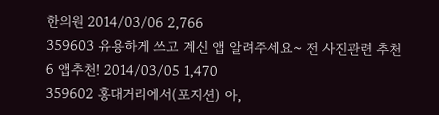한의원 2014/03/06 2,766
359603 유용하게 쓰고 계신 앱 알려주세요~ 전 사진관련 추천 6 앱추천! 2014/03/05 1,470
359602 홍대거리에서(포지션) 아,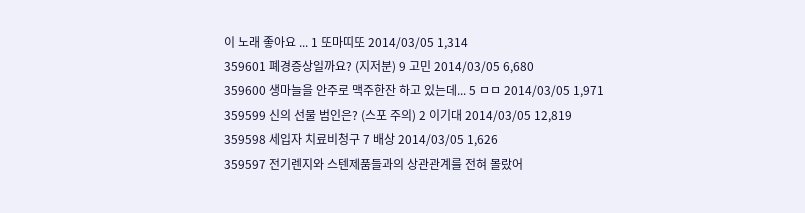이 노래 좋아요 ... 1 또마띠또 2014/03/05 1,314
359601 폐경증상일까요? (지저분) 9 고민 2014/03/05 6,680
359600 생마늘을 안주로 맥주한잔 하고 있는데... 5 ㅁㅁ 2014/03/05 1,971
359599 신의 선물 범인은? (스포 주의) 2 이기대 2014/03/05 12,819
359598 세입자 치료비청구 7 배상 2014/03/05 1,626
359597 전기렌지와 스텐제품들과의 상관관계를 전혀 몰랐어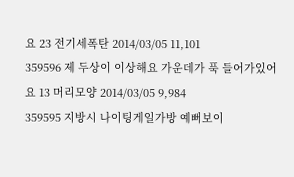요 23 전기세폭탄 2014/03/05 11,101
359596 제 두상이 이상해요 가운데가 푹 들어가있어요 13 머리모양 2014/03/05 9,984
359595 지방시 나이팅게일가방 예뻐보이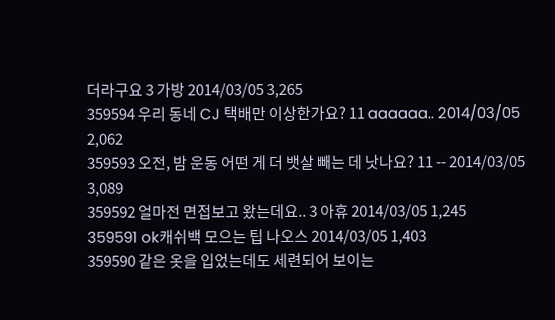더라구요 3 가방 2014/03/05 3,265
359594 우리 동네 CJ 택배만 이상한가요? 11 aaaaaa.. 2014/03/05 2,062
359593 오전, 밤 운동 어떤 게 더 뱃살 빼는 데 낫나요? 11 -- 2014/03/05 3,089
359592 얼마전 면접보고 왔는데요.. 3 아휴 2014/03/05 1,245
359591 ok캐쉬백 모으는 팁 나오스 2014/03/05 1,403
359590 같은 옷을 입었는데도 세련되어 보이는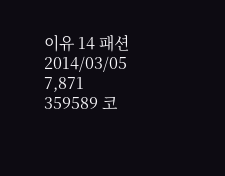이유 14 패션 2014/03/05 7,871
359589 코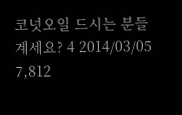코넛오일 드시는 분들 계세요? 4 2014/03/05 7,812